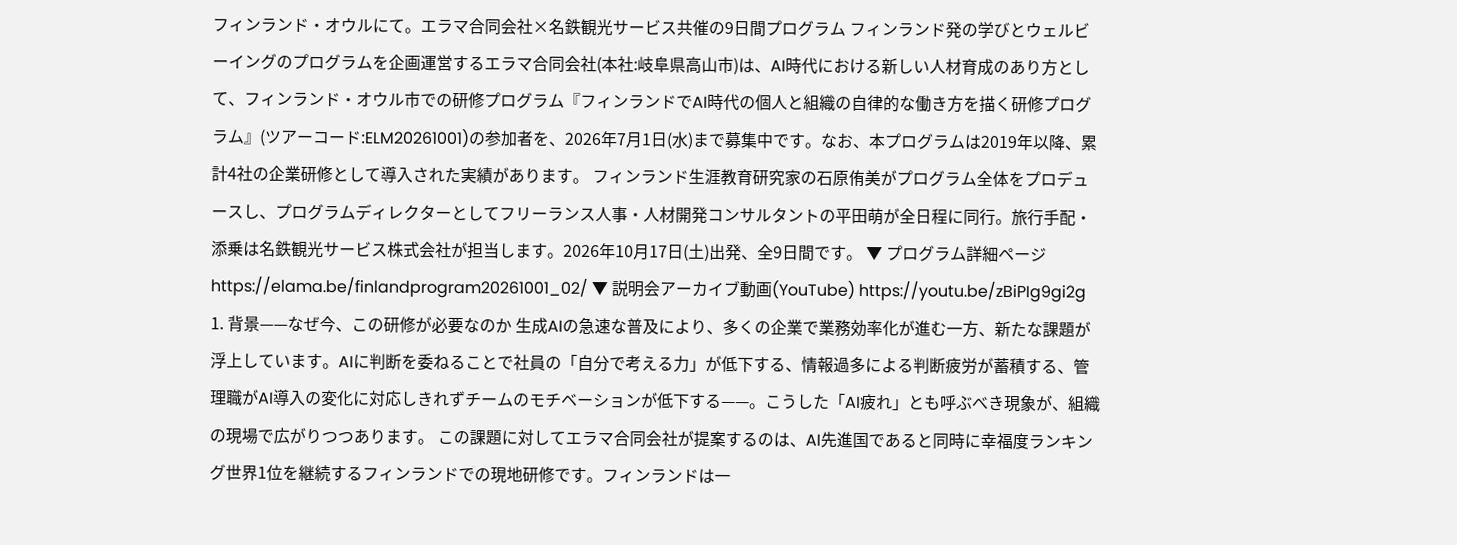フィンランド・オウルにて。エラマ合同会社×名鉄観光サービス共催の9日間プログラム フィンランド発の学びとウェルビーイングのプログラムを企画運営するエラマ合同会社(本社:岐阜県高山市)は、AI時代における新しい人材育成のあり方として、フィンランド・オウル市での研修プログラム『フィンランドでAI時代の個人と組織の自律的な働き方を描く研修プログラム』(ツアーコード:ELM20261001)の参加者を、2026年7月1日(水)まで募集中です。なお、本プログラムは2019年以降、累計4社の企業研修として導入された実績があります。 フィンランド生涯教育研究家の石原侑美がプログラム全体をプロデュースし、プログラムディレクターとしてフリーランス人事・人材開発コンサルタントの平田萌が全日程に同行。旅行手配・添乗は名鉄観光サービス株式会社が担当します。2026年10月17日(土)出発、全9日間です。 ▼ プログラム詳細ページ https://elama.be/finlandprogram20261001_02/ ▼ 説明会アーカイブ動画(YouTube) https://youtu.be/zBiPIg9gi2g 1. 背景——なぜ今、この研修が必要なのか 生成AIの急速な普及により、多くの企業で業務効率化が進む一方、新たな課題が浮上しています。AIに判断を委ねることで社員の「自分で考える力」が低下する、情報過多による判断疲労が蓄積する、管理職がAI導入の変化に対応しきれずチームのモチベーションが低下する——。こうした「AI疲れ」とも呼ぶべき現象が、組織の現場で広がりつつあります。 この課題に対してエラマ合同会社が提案するのは、AI先進国であると同時に幸福度ランキング世界1位を継続するフィンランドでの現地研修です。フィンランドは一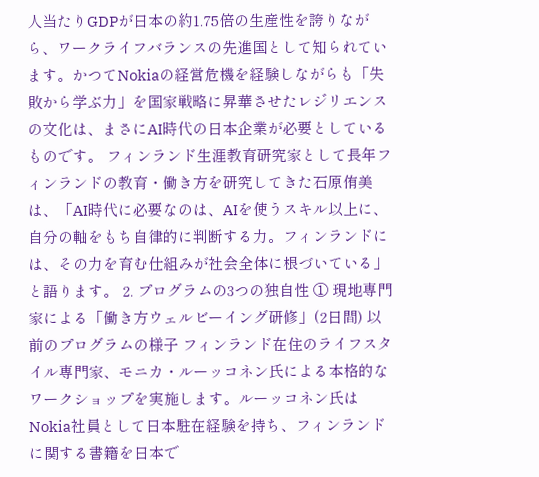人当たりGDPが日本の約1.75倍の生産性を誇りながら、ワークライフバランスの先進国として知られています。かつてNokiaの経営危機を経験しながらも「失敗から学ぶ力」を国家戦略に昇華させたレジリエンスの文化は、まさにAI時代の日本企業が必要としているものです。 フィンランド生涯教育研究家として長年フィンランドの教育・働き方を研究してきた石原侑美は、「AI時代に必要なのは、AIを使うスキル以上に、自分の軸をもち自律的に判断する力。フィンランドには、その力を育む仕組みが社会全体に根づいている」と語ります。 2. プログラムの3つの独自性 ① 現地専門家による「働き方ウェルビーイング研修」(2日間) 以前のプログラムの様子 フィンランド在住のライフスタイル専門家、モニカ・ルーッコネン氏による本格的なワークショップを実施します。ルーッコネン氏はNokia社員として日本駐在経験を持ち、フィンランドに関する書籍を日本で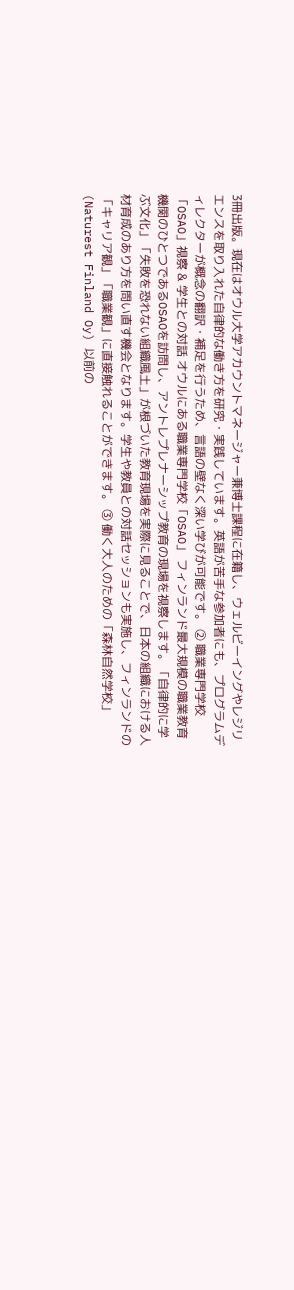3冊出版。現在はオウル大学アカウントマネージャー兼博士課程に在籍し、ウェルビーイングやレジリエンスを取り入れた自律的な働き方を研究・実践しています。英語が苦手な参加者にも、プログラムディレクターが概念の翻訳・補足を行うため、言語の壁なく深い学びが可能です。 ② 職業専門学校「OSAO」視察 & 学生との対話 オウルにある職業専門学校「OSAO」 フィンランド最大規模の職業教育機関のひとつであるOSAOを訪問し、アントレプレナーシップ教育の現場を視察します。「自律的に学ぶ文化」「失敗を恐れない組織風土」が根づいた教育現場を実際に見ることで、日本の組織における人材育成のあり方を問い直す機会となります。学生や教員との対話セッションも実施し、フィンランドの「キャリア観」「職業観」に直接触れることができます。 ③ 働く大人のための「森林自然学校」(Naturest Finland Oy) 以前の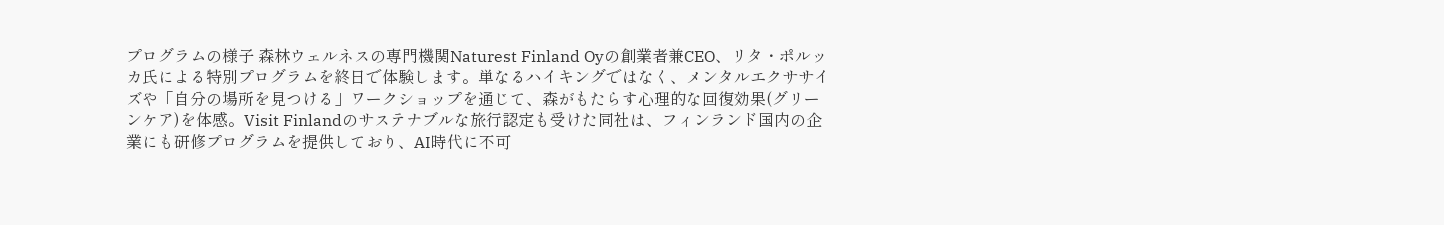プログラムの様子 森林ウェルネスの専門機関Naturest Finland Oyの創業者兼CEO、リタ・ポルッカ氏による特別プログラムを終日で体験します。単なるハイキングではなく、メンタルエクササイズや「自分の場所を見つける」ワークショップを通じて、森がもたらす心理的な回復効果(グリーンケア)を体感。Visit Finlandのサステナブルな旅行認定も受けた同社は、フィンランド国内の企業にも研修プログラムを提供しており、AI時代に不可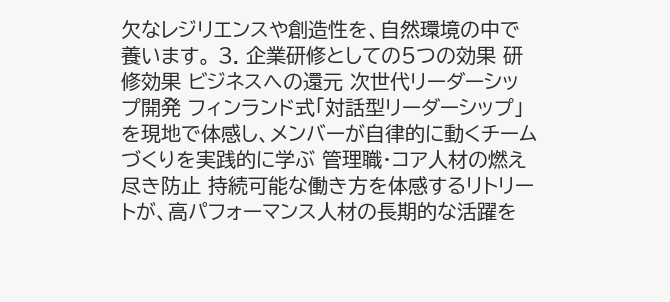欠なレジリエンスや創造性を、自然環境の中で養います。 3. 企業研修としての5つの効果 研修効果 ビジネスへの還元 次世代リーダーシップ開発 フィンランド式「対話型リーダーシップ」を現地で体感し、メンバーが自律的に動くチームづくりを実践的に学ぶ 管理職・コア人材の燃え尽き防止 持続可能な働き方を体感するリトリートが、高パフォーマンス人材の長期的な活躍を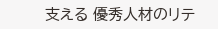支える 優秀人材のリテ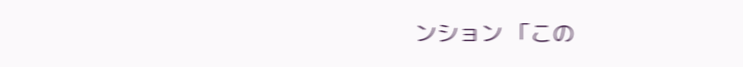ンション 「この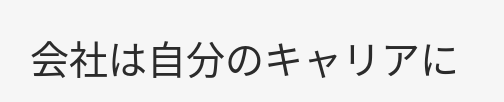会社は自分のキャリアに